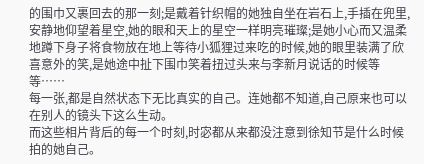的围巾又裹回去的那一刻;是戴着针织帽的她独自坐在岩石上,手插在兜里,安静地仰望着星空,她的眼和天上的星空一样明亮璀璨;是她小心而又温柔地蹲下身子将食物放在地上等待小狐狸过来吃的时候,她的眼里装满了欣喜意外的笑,是她途中扯下围巾笑着扭过头来与李新月说话的时候等等……
每一张,都是自然状态下无比真实的自己。连她都不知道,自己原来也可以在别人的镜头下这么生动。
而这些相片背后的每一个时刻,时宓都从来都没注意到徐知节是什么时候拍的她自己。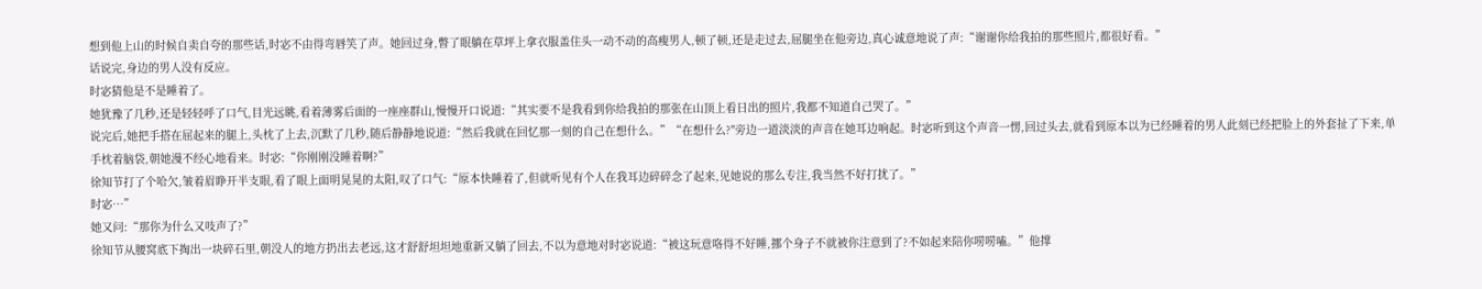想到他上山的时候自卖自夸的那些话,时宓不由得弯唇笑了声。她回过身,瞥了眼躺在草坪上拿衣服盖住头一动不动的高瘦男人,顿了顿,还是走过去,屈腿坐在他旁边,真心诚意地说了声:“谢谢你给我拍的那些照片,都很好看。”
话说完,身边的男人没有反应。
时宓猜他是不是睡着了。
她犹豫了几秒,还是轻轻呼了口气,目光远眺,看着薄雾后面的一座座群山,慢慢开口说道:“其实要不是我看到你给我拍的那张在山顶上看日出的照片,我都不知道自己哭了。”
说完后,她把手搭在屈起来的腿上,头枕了上去,沉默了几秒,随后静静地说道:“然后我就在回忆那一刻的自己在想什么。”“在想什么?"旁边一道淡淡的声音在她耳边响起。时宓听到这个声音一愣,回过头去,就看到原本以为已经睡着的男人此刻已经把脸上的外套扯了下来,单手枕着脑袋,朝她漫不经心地看来。时宓:“你刚刚没睡着啊?”
徐知节打了个哈欠,皱着眉睁开半支眼,看了眼上面明晃晃的太阳,叹了口气:“原本快睡着了,但就听见有个人在我耳边碎碎念了起来,见她说的那么专注,我当然不好打扰了。”
时宓…”
她又问:“那你为什么又吱声了?”
徐知节从腰窝底下掏出一块碎石里,朝没人的地方扔出去老远,这才舒舒坦坦地重新又躺了回去,不以为意地对时宓说道:“被这玩意咯得不好睡,挪个身子不就被你注意到了?不如起来陪你唠唠嗑。”他撑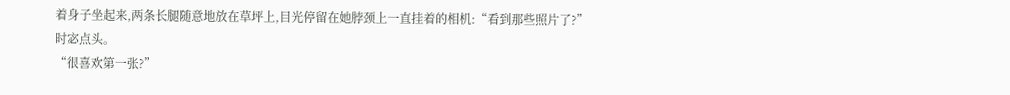着身子坐起来,两条长腿随意地放在草坪上,目光停留在她脖颈上一直挂着的相机:“看到那些照片了?”
时宓点头。
“很喜欢第一张?”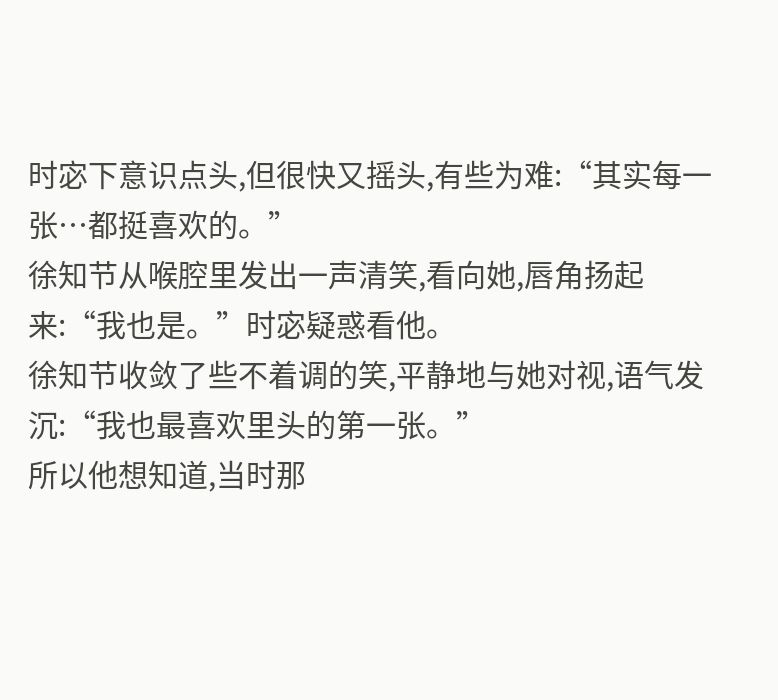时宓下意识点头,但很快又摇头,有些为难:“其实每一张…都挺喜欢的。”
徐知节从喉腔里发出一声清笑,看向她,唇角扬起来:“我也是。”时宓疑惑看他。
徐知节收敛了些不着调的笑,平静地与她对视,语气发沉:“我也最喜欢里头的第一张。”
所以他想知道,当时那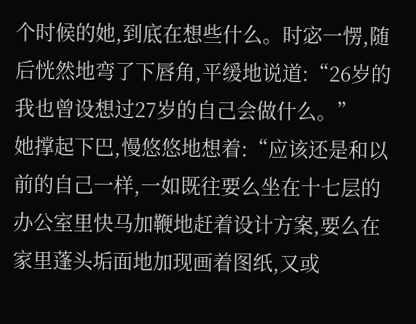个时候的她,到底在想些什么。时宓一愣,随后恍然地弯了下唇角,平缓地说道:“26岁的我也曾设想过27岁的自己会做什么。”
她撑起下巴,慢悠悠地想着:“应该还是和以前的自己一样,一如既往要么坐在十七层的办公室里快马加鞭地赶着设计方案,要么在家里蓬头垢面地加现画着图纸,又或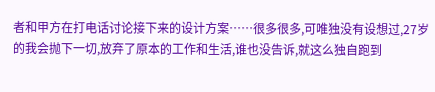者和甲方在打电话讨论接下来的设计方案……很多很多,可唯独没有设想过,27岁的我会抛下一切,放弃了原本的工作和生活,谁也没告诉,就这么独自跑到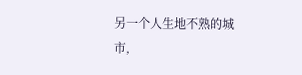另一个人生地不熟的城市,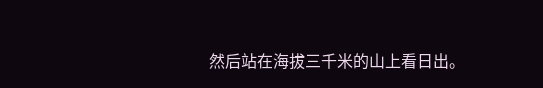然后站在海拔三千米的山上看日出。